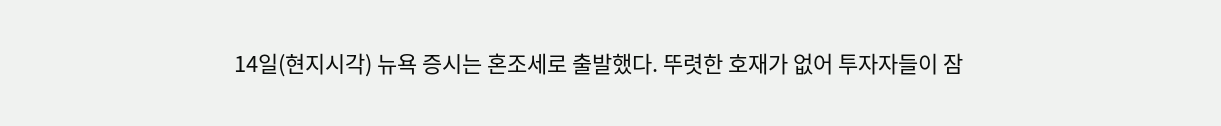14일(현지시각) 뉴욕 증시는 혼조세로 출발했다. 뚜렷한 호재가 없어 투자자들이 잠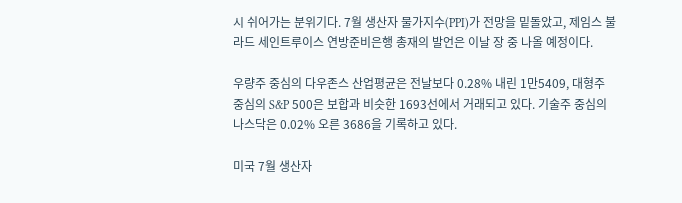시 쉬어가는 분위기다. 7월 생산자 물가지수(PPI)가 전망을 밑돌았고, 제임스 불라드 세인트루이스 연방준비은행 총재의 발언은 이날 장 중 나올 예정이다.

우량주 중심의 다우존스 산업평균은 전날보다 0.28% 내린 1만5409, 대형주 중심의 S&P 500은 보합과 비슷한 1693선에서 거래되고 있다. 기술주 중심의 나스닥은 0.02% 오른 3686을 기록하고 있다.

미국 7월 생산자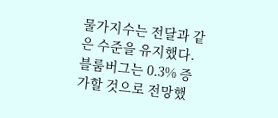물가지수는 전달과 같은 수준을 유지했다. 블룸버그는 0.3% 증가할 것으로 전망했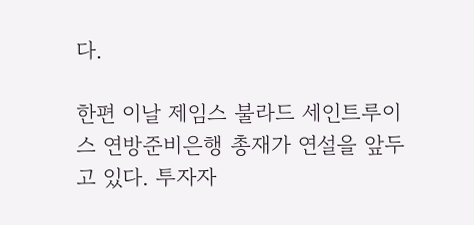다.

한편 이날 제임스 불라드 세인트루이스 연방준비은행 총재가 연설을 앞두고 있다. 투자자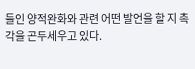들인 양적완화와 관련 어떤 발언을 할 지 촉각을 곤두세우고 있다.